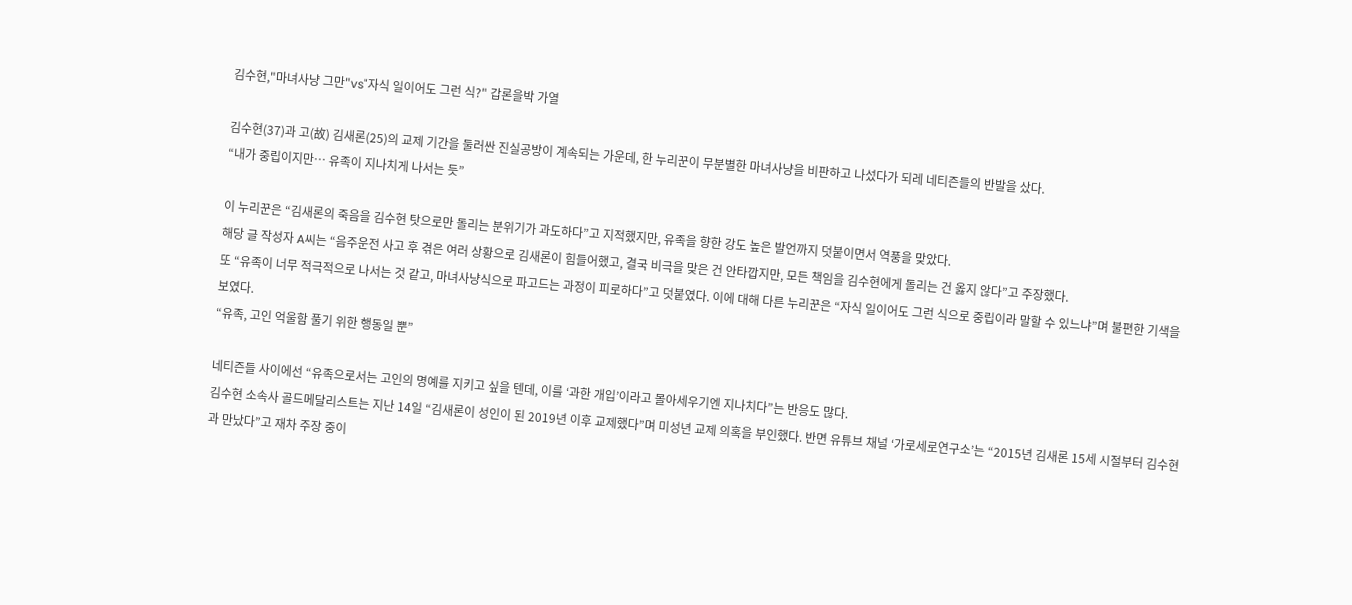김수현,"마녀사냥 그만"vs"자식 일이어도 그런 식?" 갑론을박 가열

김수현(37)과 고(故) 김새론(25)의 교제 기간을 둘러싼 진실공방이 계속되는 가운데, 한 누리꾼이 무분별한 마녀사냥을 비판하고 나섰다가 되레 네티즌들의 반발을 샀다.
“내가 중립이지만… 유족이 지나치게 나서는 듯”

이 누리꾼은 “김새론의 죽음을 김수현 탓으로만 돌리는 분위기가 과도하다”고 지적했지만, 유족을 향한 강도 높은 발언까지 덧붙이면서 역풍을 맞았다.
해당 글 작성자 A씨는 “음주운전 사고 후 겪은 여러 상황으로 김새론이 힘들어했고, 결국 비극을 맞은 건 안타깝지만, 모든 책임을 김수현에게 돌리는 건 옳지 않다”고 주장했다.
또 “유족이 너무 적극적으로 나서는 것 같고, 마녀사냥식으로 파고드는 과정이 피로하다”고 덧붙였다. 이에 대해 다른 누리꾼은 “자식 일이어도 그런 식으로 중립이라 말할 수 있느냐”며 불편한 기색을 보였다.
“유족, 고인 억울함 풀기 위한 행동일 뿐”

네티즌들 사이에선 “유족으로서는 고인의 명예를 지키고 싶을 텐데, 이를 ‘과한 개입’이라고 몰아세우기엔 지나치다”는 반응도 많다.
김수현 소속사 골드메달리스트는 지난 14일 “김새론이 성인이 된 2019년 이후 교제했다”며 미성년 교제 의혹을 부인했다. 반면 유튜브 채널 ‘가로세로연구소’는 “2015년 김새론 15세 시절부터 김수현과 만났다”고 재차 주장 중이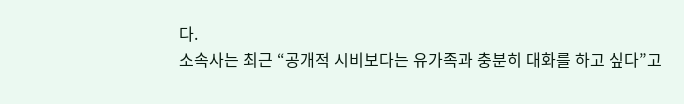다.
소속사는 최근 “공개적 시비보다는 유가족과 충분히 대화를 하고 싶다”고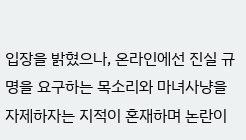입장을 밝혔으나, 온라인에선 진실 규명을 요구하는 목소리와 마녀사냥을 자제하자는 지적이 혼재하며 논란이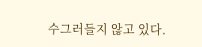수그러들지 않고 있다.